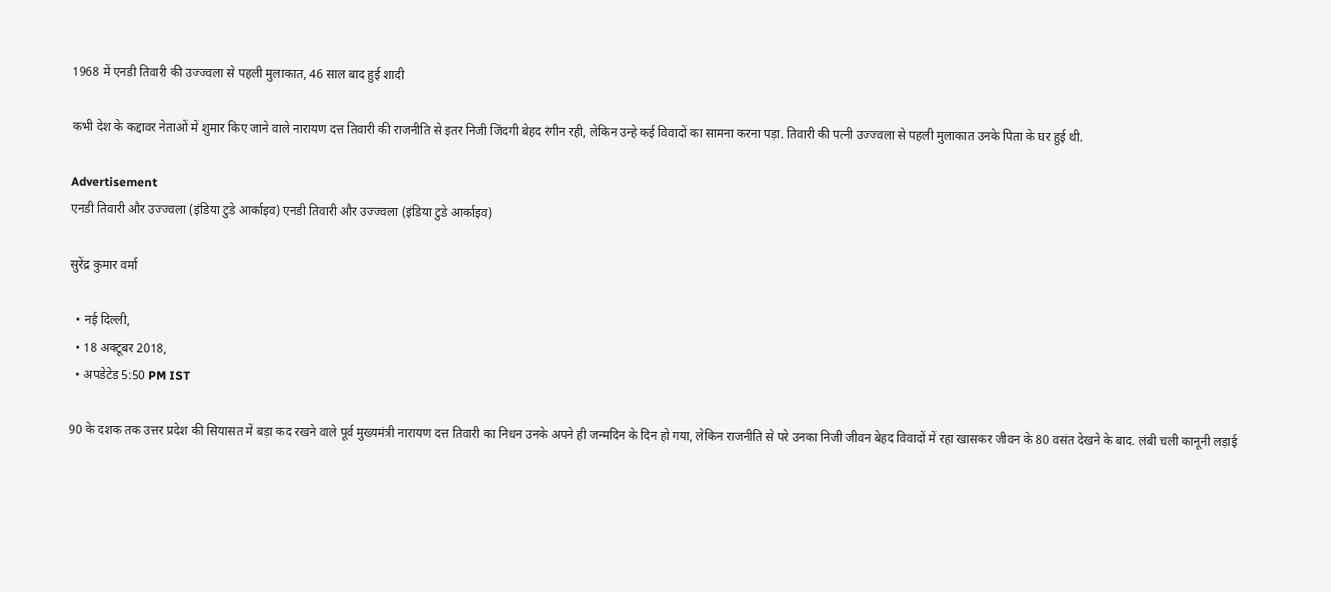1968 में एनडी तिवारी की उज्ज्वला से पहली मुलाकात, 46 साल बाद हुई शादी

कभी देश के कद्दावर नेताओं में शुमार किए जाने वाले नारायण दत्त तिवारी की राजनीति से इतर निजी जिंदगी बेहद रंगीन रही, लेकिन उन्हे कई विवादों का सामना करना पड़ा. तिवारी की पत्नी उज्ज्वला से पहली मुलाकात उनके पिता के घर हुई थी.

Advertisement
एनडी तिवारी और उज्ज्वला (इंडिया टुडे आर्काइव) एनडी तिवारी और उज्ज्वला (इंडिया टुडे आर्काइव)

सुरेंद्र कुमार वर्मा

  • नई दिल्ली,
  • 18 अक्टूबर 2018,
  • अपडेटेड 5:50 PM IST

90 के दशक तक उत्तर प्रदेश की सियासत में बड़ा कद रखने वाले पूर्व मुख्यमंत्री नारायण दत्त तिवारी का निधन उनके अपने ही जन्मदिन के दिन हो गया, लेकिन राजनीति से परे उनका निजी जीवन बेहद विवादों में रहा खासकर जीवन के 80 वसंत देखने के बाद. लंबी चली कानूनी लड़ाई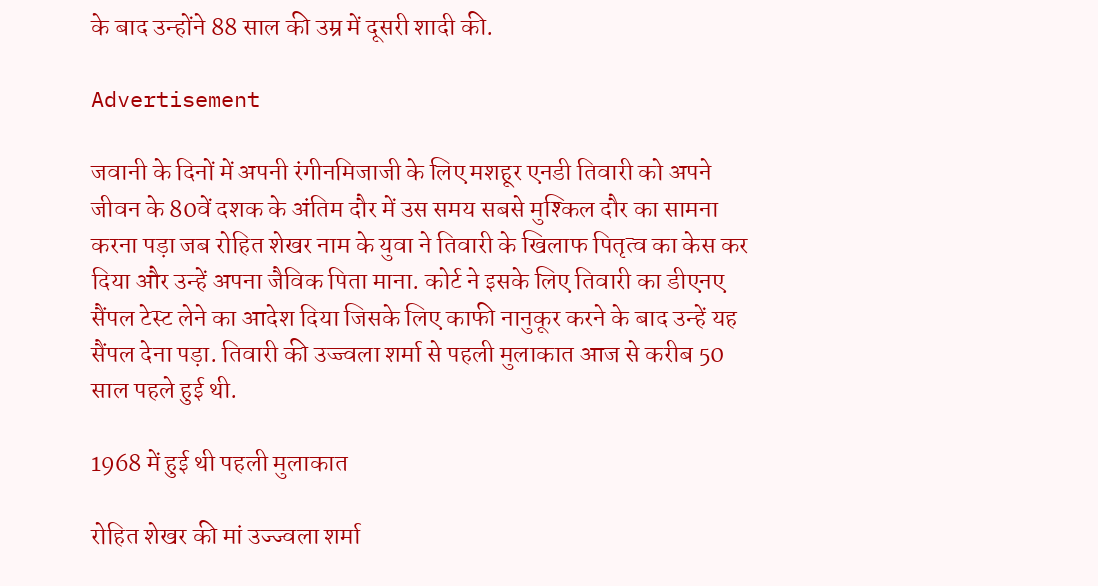के बाद उन्होंने 88 साल की उम्र में दूसरी शादी की.

Advertisement

जवानी के दिनों में अपनी रंगीनमिजाजी के लिए मशहूर एनडी तिवारी को अपने जीवन के 80वें दशक के अंतिम दौर में उस समय सबसे मुश्किल दौर का सामना करना पड़ा जब रोहित शेखर नाम के युवा ने तिवारी के खिलाफ पितृत्व का केस कर दिया और उन्हें अपना जैविक पिता माना. कोर्ट ने इसके लिए तिवारी का डीएनए सैंपल टेस्ट लेने का आदेश दिया जिसके लिए काफी नानुकूर करने के बाद उन्हें यह सैंपल देना पड़ा. तिवारी की उज्ज्वला शर्मा से पहली मुलाकात आज से करीब 50 साल पहले हुई थी.

1968 में हुई थी पहली मुलाकात

रोहित शेखर की मां उज्‍ज्‍वला शर्मा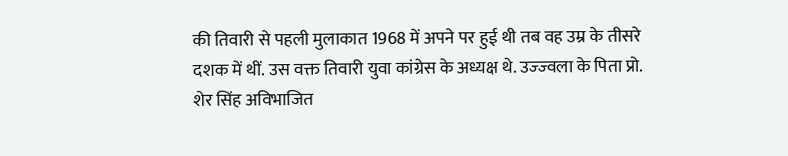की तिवारी से पहली मुलाकात 1968 में अपने पर हुई थी तब वह उम्र के तीसरे दशक में थीं. उस वक्त तिवारी युवा कांग्रेस के अध्यक्ष थे. उज्‍ज्‍वला के पिता प्रो. शेर सिंह अविभाजित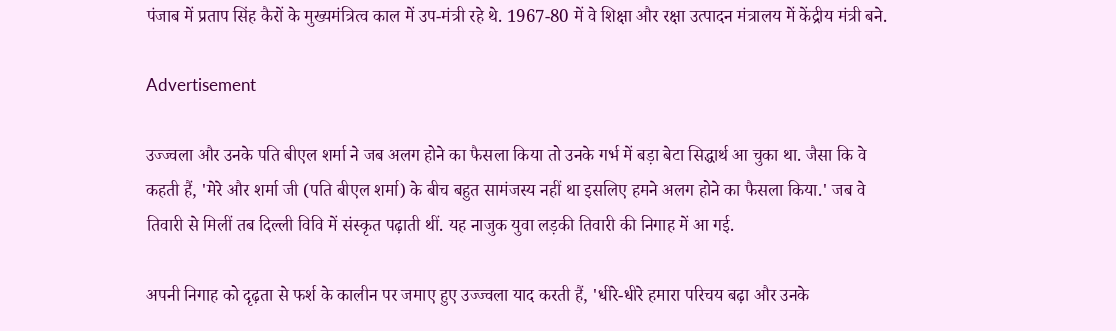पंजाब में प्रताप सिंह कैरों के मुख्यमंत्रित्व काल में उप-मंत्री रहे थे. 1967-80 में वे शिक्षा और रक्षा उत्पादन मंत्रालय में केंद्रीय मंत्री बने.

Advertisement

उज्‍ज्‍वला और उनके पति बीएल शर्मा ने जब अलग होने का फैसला किया तो उनके गर्भ में बड़ा बेटा सिद्धार्थ आ चुका था. जैसा कि वे कहती हैं, 'मेरे और शर्मा जी (पति बीएल शर्मा) के बीच बहुत सामंजस्य नहीं था इसलिए हमने अलग होने का फैसला किया.' जब वे तिवारी से मिलीं तब दिल्ली विवि में संस्कृत पढ़ाती थीं. यह नाजुक युवा लड़की तिवारी की निगाह में आ गई.

अपनी निगाह को दृढ़ता से फर्श के कालीन पर जमाए हुए उज्‍ज्‍वला याद करती हैं, 'धीरे-धीरे हमारा परिचय बढ़ा और उनके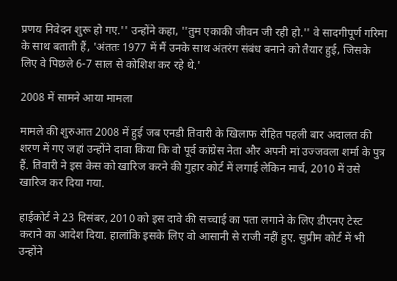प्रणय निवेदन शुरू हो गए.'' उन्होंने कहा, ''तुम एकाकी जीवन जी रही हो.'' वे सादगीपूर्ण गरिमा के साथ बताती हैं, 'अंततः 1977 में मैं उनके साथ अंतरंग संबंध बनाने को तैयार हुई, जिसके लिए वे पिछले 6-7 साल से कोशिश कर रहे थे.'

2008 में सामने आया मामला

मामले की शुरुआत 2008 में हुई जब एनडी तिवारी के खिलाफ रोहित पहली बार अदालत की शरण में गए जहां उन्होंने दावा किया कि वो पूर्व कांग्रेस नेता और अपनी मां उज्जवला शर्मा के पुत्र हैं. तिवारी ने इस केस को खारिज करने की गुहार कोर्ट में लगाई लेकिन मार्च, 2010 में उसे खारिज कर दिया गया.

हाईकोर्ट ने 23 दिसंबर, 2010 को इस दावे की सच्चाई का पता लगाने के लिए डीएनए टेस्ट कराने का आदेश दिया. हालांकि इसके लिए वो आसानी से राजी नहीं हुए. सुप्रीम कोर्ट में भी उन्होंने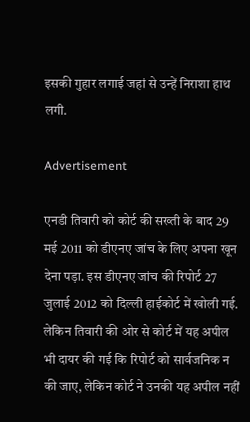इसकी गुहार लगाई जहां से उन्हें निराशा हाथ लगी.

Advertisement

एनडी तिवारी को कोर्ट की सख्ती के बाद 29 मई 2011 को डीएनए जांच के लिए अपना खून देना पड़ा. इस डीएनए जांच की रिपोर्ट 27 जुलाई 2012 को दिल्ली हाईकोर्ट में खोली गई. लेकिन तिवारी की ओर से कोर्ट में यह अपील भी दायर की गई कि रिपोर्ट को सार्वजनिक न की जाए, लेकिन कोर्ट ने उनकी यह अपील नहीं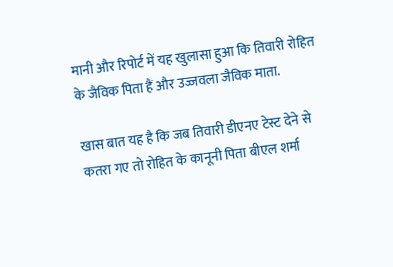मानी और रिपोर्ट में यह खुलासा हुआ कि तिवारी रोहित के जैविक पिता हैं और उज्जवला जैविक माता.

खास बात यह है कि जब तिवारी डीएनए टेस्ट देने से कतरा गए तो रोहित के कानूनी पिता बीएल शर्मा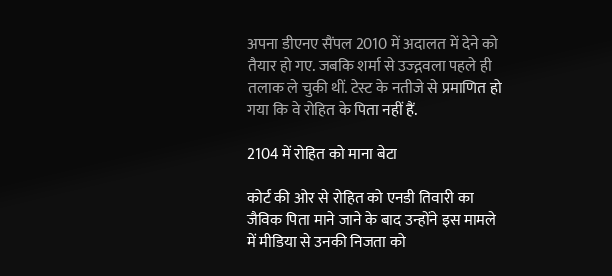अपना डीएनए सैंपल 2010 में अदालत में देने को तैयार हो गए. जबकि शर्मा से उज्‍द्गवला पहले ही तलाक ले चुकी थीं. टेस्ट के नतीजे से प्रमाणित हो गया कि वे रोहित के पिता नहीं हैं.

2104 में रोहित को माना बेटा

कोर्ट की ओर से रोहित को एनडी तिवारी का जैविक पिता माने जाने के बाद उन्होंने इस मामले में मीडिया से उनकी निजता को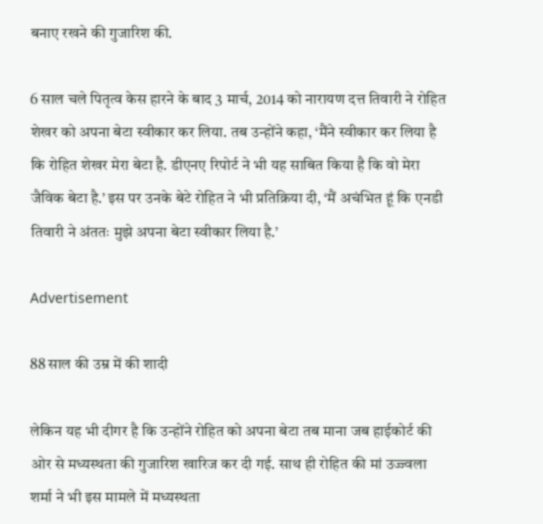बनाए रखने की गुजारिश की.

6 साल चले पितृत्व केस हारने के बाद 3 मार्च, 2014 को नारायण दत्त तिवारी ने रोहित शेखर को अपना बेटा स्वीकार कर लिया. तब उन्होंने कहा, ‘मैंने स्वीकार कर लिया है कि रोहित शेखर मेरा बेटा है. डीएनए रिपोर्ट ने भी यह साबित किया है कि वो मेरा जैविक बेटा है.’ इस पर उनके बेटे रोहित ने भी प्रतिक्रिया दी, ‘मैं अचंभित हूं कि एनडी तिवारी ने अंततः मुझे अपना बेटा स्वीकार लिया है.’

Advertisement

88 साल की उम्र में की शादी

लेकिन यह भी दीगर है कि उन्होंने रोहित को अपना बेटा तब माना जब हाईकोर्ट की ओर से मध्यस्थता की गुजारिश खारिज कर दी गई. साथ ही रोहित की मां उज्ज्वला शर्मा ने भी इस मामले में मध्यस्थता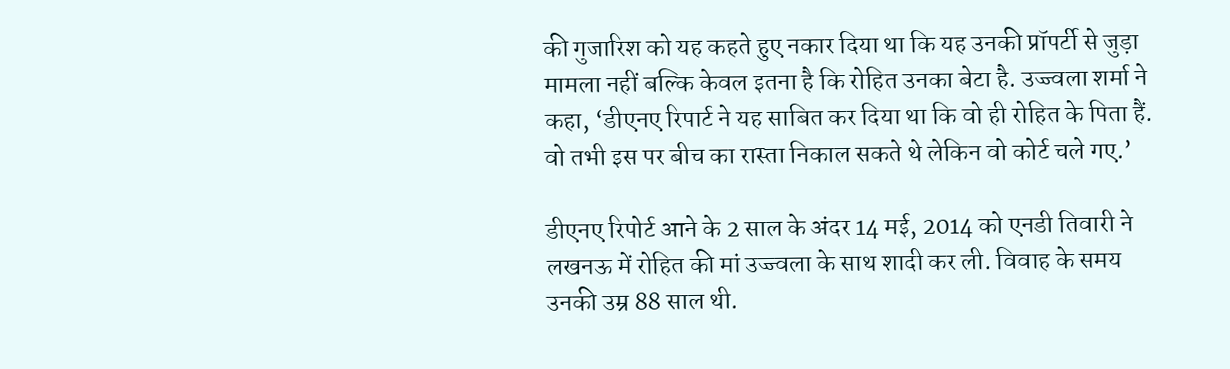की गुजारिश को यह कहते हुए नकार दिया था कि यह उनकी प्रॉपर्टी से जुड़ा मामला नहीं बल्कि केवल इतना है कि रोहित उनका बेटा है. उज्ज्वला शर्मा ने कहा, ‘डीएनए रिपार्ट ने यह साबित कर दिया था कि वो ही रोहित के पिता हैं. वो तभी इस पर बीच का रास्ता निकाल सकते थे लेकिन वो कोर्ट चले गए.’

डीएनए रिपोर्ट आने के 2 साल के अंदर 14 मई, 2014 को एनडी तिवारी ने लखनऊ में रोहित की मां उज्ज्वला के साथ शादी कर ली. विवाह के समय उनकी उम्र 88 साल थी.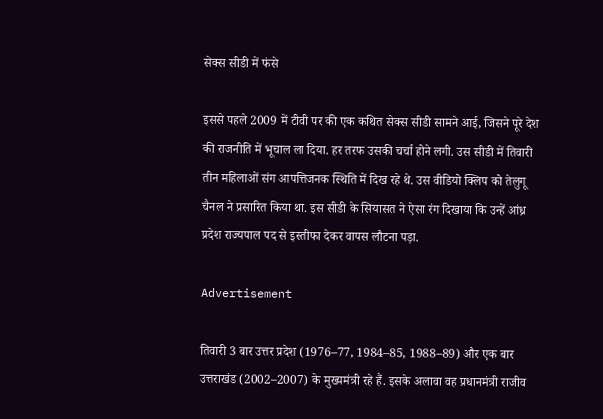सेक्स सीडी में फंसे

इससे पहले 2009 में टीवी पर की एक कथित सेक्स सीडी सामने आई, जिसने पूरे देश की राजनीति में भूचाल ला दिया. हर तरफ उसकी चर्चा होने लगी. उस सीडी में तिवारी तीन महिलाओं संग आपत्तिजनक स्थिति में दिख रहे थे. उस वीडियो क्लिप को तेलुगू चैनल ने प्रसारित किया था. इस सीडी के सियासत ने ऐसा रंग दिखाया कि उन्हें आंध्र प्रदेश राज्यपाल पद से इस्तीफा देकर वापस लौटना पड़ा.

Advertisement

तिवारी 3 बार उत्तर प्रदेश (1976–77, 1984–85, 1988–89) और एक बार उत्तराखंड (2002–2007) के मुख्यमंत्री रहे हैं. इसके अलावा वह प्रधानमंत्री राजीव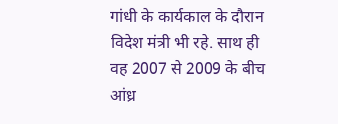गांधी के कार्यकाल के दौरान विदेश मंत्री भी रहे. साथ ही वह 2007 से 2009 के बीच आंध्र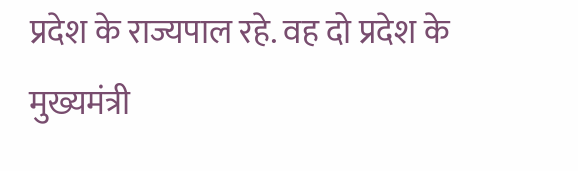प्रदेश के राज्यपाल रहे. वह दो प्रदेश के मुख्यमंत्री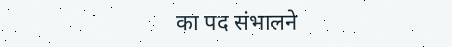का पद संभालने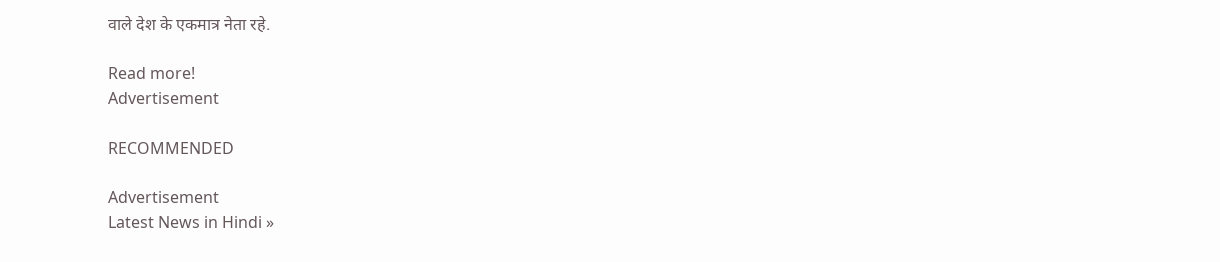वाले देश के एकमात्र नेता रहे.

Read more!
Advertisement

RECOMMENDED

Advertisement
Latest News in Hindi »